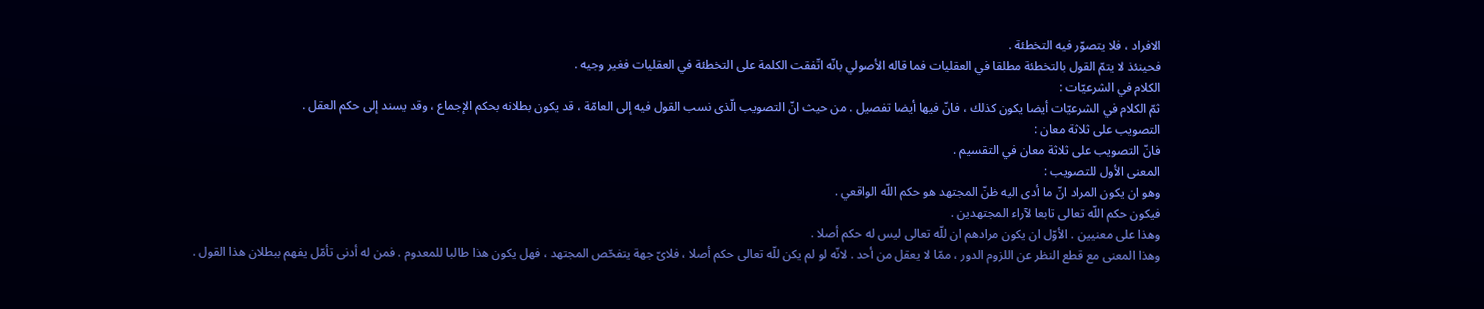الافراد ، فلا يتصوّر فيه التخطئة .
فحينئذ لا يتمّ القول بالتخطئة مطلقا في العقليات فما قاله الأصولي بانّه اتّفقت الكلمة على التخطئة في العقليات فغير وجيه .
الكلام في الشرعيّات :
ثمّ الكلام في الشرعيّات أيضا يكون كذلك ، فانّ فيها أيضا تفصيل . من حيث انّ التصويب الّذى نسب القول فيه إلى العامّة ، قد يكون بطلانه بحكم الإجماع ، وقد يسند إلى حكم العقل .
التصويب على ثلاثة معان :
فانّ التصويب على ثلاثة معان في التقسيم .
المعنى الأول للتصويب :
وهو ان يكون المراد انّ ما أدى اليه ظنّ المجتهد هو حكم اللّه الواقعي .
فيكون حكم اللّه تعالى تابعا لآراء المجتهدين .
وهذا على معنيين . الأوّل ان يكون مرادهم ان للّه تعالى ليس له حكم أصلا .
وهذا المعنى مع قطع النظر عن اللزوم الدور ، ممّا لا يعقل من أحد . لانّه لو لم يكن للّه تعالى حكم أصلا ، فلاىّ جهة يتفحّص المجتهد ، فهل يكون هذا طالبا للمعدوم . فمن له أدنى تأمّل يفهم ببطلان هذا القول .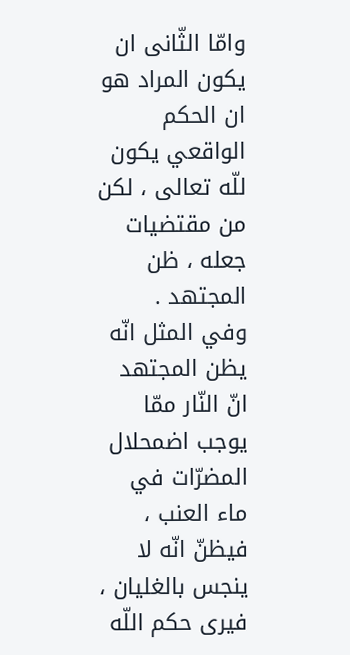وامّا الثّانى ان يكون المراد هو ان الحكم الواقعي يكون للّه تعالى ، لكن من مقتضيات جعله ، ظن المجتهد .
وفي المثل انّه يظن المجتهد انّ النّار ممّا يوجب اضمحلال المضرّات في ماء العنب ، فيظنّ انّه لا ينجس بالغليان ، فيرى حكم اللّه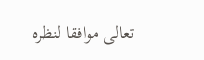تعالى موافقا لنظره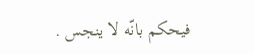فيحكم بانّه لا ينجس .